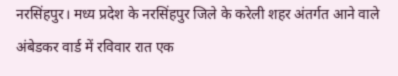नरसिंहपुर। मध्य प्रदेश के नरसिंहपुर जिले के करेली शहर अंतर्गत आने वाले अंबेडकर वार्ड में रविवार रात एक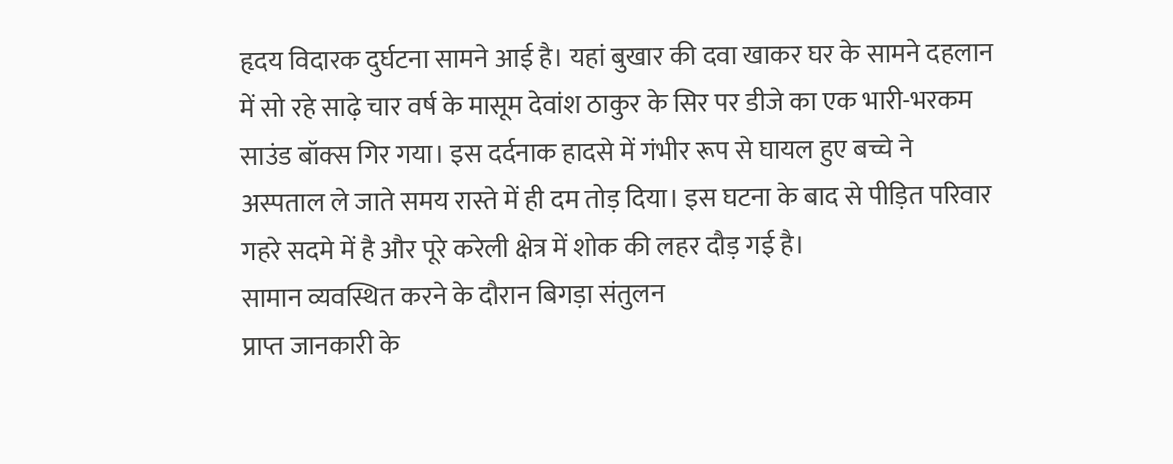हृदय विदारक दुर्घटना सामने आई है। यहां बुखार की दवा खाकर घर के सामने दहलान में सो रहे साढ़े चार वर्ष के मासूम देवांश ठाकुर के सिर पर डीजे का एक भारी-भरकम साउंड बॉक्स गिर गया। इस दर्दनाक हादसे में गंभीर रूप से घायल हुए बच्चे ने अस्पताल ले जाते समय रास्ते में ही दम तोड़ दिया। इस घटना के बाद से पीड़ित परिवार गहरे सदमे में है और पूरे करेली क्षेत्र में शोक की लहर दौड़ गई है।
सामान व्यवस्थित करने के दौरान बिगड़ा संतुलन
प्राप्त जानकारी के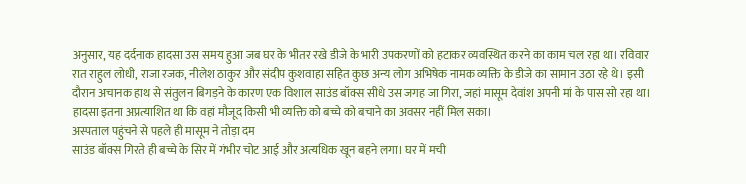अनुसार, यह दर्दनाक हादसा उस समय हुआ जब घर के भीतर रखे डीजे के भारी उपकरणों को हटाकर व्यवस्थित करने का काम चल रहा था। रविवार रात राहुल लोधी, राजा रजक, नीलेश ठाकुर और संदीप कुशवाहा सहित कुछ अन्य लोग अभिषेक नामक व्यक्ति के डीजे का सामान उठा रहे थे। इसी दौरान अचानक हाथ से संतुलन बिगड़ने के कारण एक विशाल साउंड बॉक्स सीधे उस जगह जा गिरा, जहां मासूम देवांश अपनी मां के पास सो रहा था। हादसा इतना अप्रत्याशित था कि वहां मौजूद किसी भी व्यक्ति को बच्चे को बचाने का अवसर नहीं मिल सका।
अस्पताल पहुंचने से पहले ही मासूम ने तोड़ा दम
साउंड बॉक्स गिरते ही बच्चे के सिर में गंभीर चोट आई और अत्यधिक खून बहने लगा। घर में मची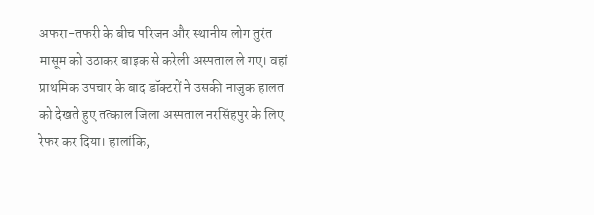अफरा-तफरी के बीच परिजन और स्थानीय लोग तुरंत मासूम को उठाकर बाइक से करेली अस्पताल ले गए। वहां प्राथमिक उपचार के बाद डॉक्टरों ने उसकी नाजुक हालत को देखते हुए तत्काल जिला अस्पताल नरसिंहपुर के लिए रेफर कर दिया। हालांकि,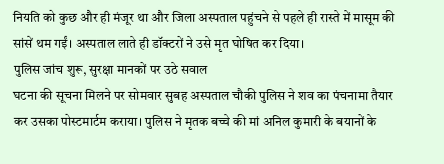नियति को कुछ और ही मंजूर था और जिला अस्पताल पहुंचने से पहले ही रास्ते में मासूम की सांसें थम गईं। अस्पताल लाते ही डॉक्टरों ने उसे मृत घोषित कर दिया।
पुलिस जांच शुरू, सुरक्षा मानकों पर उठे सवाल
घटना की सूचना मिलने पर सोमवार सुबह अस्पताल चौकी पुलिस ने शव का पंचनामा तैयार कर उसका पोस्टमार्टम कराया। पुलिस ने मृतक बच्चे की मां अनिल कुमारी के बयानों के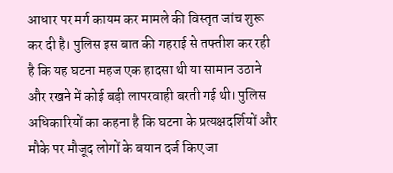आधार पर मर्ग कायम कर मामले की विस्तृत जांच शुरू कर दी है। पुलिस इस बात की गहराई से तफ्तीश कर रही है कि यह घटना महज एक हादसा थी या सामान उठाने और रखने में कोई बड़ी लापरवाही बरती गई थी। पुलिस अधिकारियों का कहना है कि घटना के प्रत्यक्षदर्शियों और मौके पर मौजूद लोगों के बयान दर्ज किए जा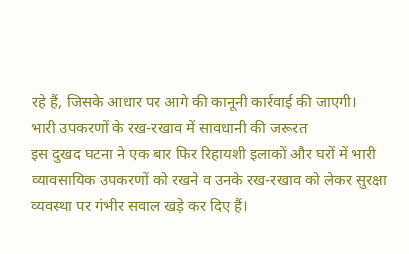रहे हैं, जिसके आधार पर आगे की कानूनी कार्रवाई की जाएगी।
भारी उपकरणों के रख-रखाव में सावधानी की जरूरत
इस दुखद घटना ने एक बार फिर रिहायशी इलाकों और घरों में भारी व्यावसायिक उपकरणों को रखने व उनके रख-रखाव को लेकर सुरक्षा व्यवस्था पर गंभीर सवाल खड़े कर दिए हैं।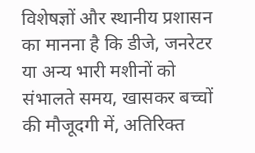विशेषज्ञों और स्थानीय प्रशासन का मानना है कि डीजे, जनरेटर या अन्य भारी मशीनों को संभालते समय, खासकर बच्चों की मौजूदगी में, अतिरिक्त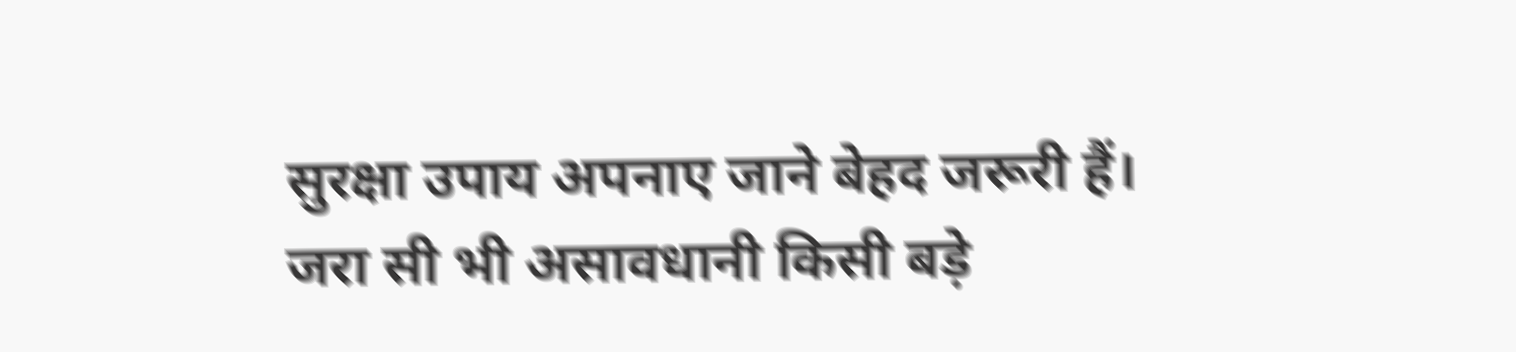सुरक्षा उपाय अपनाए जाने बेहद जरूरी हैं। जरा सी भी असावधानी किसी बड़े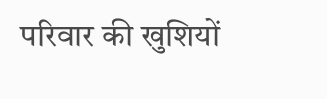परिवार की खुशियों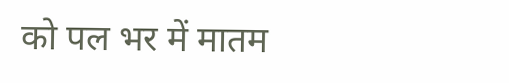को पल भर में मातम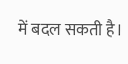में बदल सकती है।